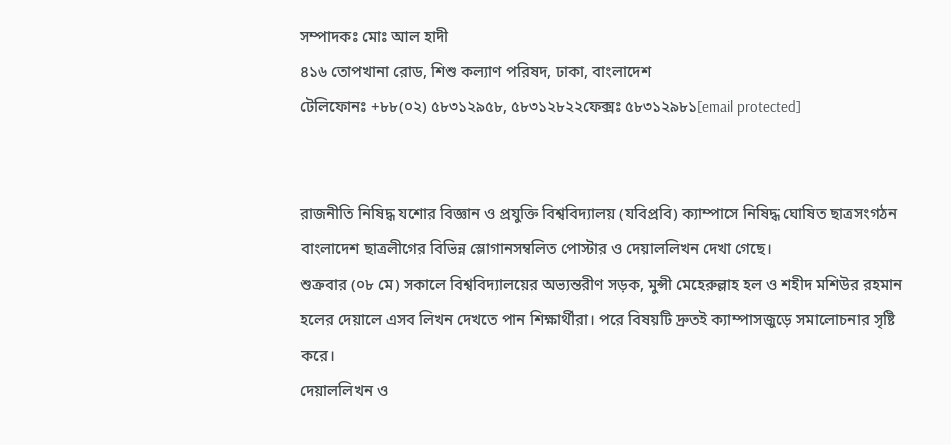সম্পাদকঃ মোঃ আল হাদী
৪১৬ তোপখানা রোড, শিশু কল্যাণ পরিষদ, ঢাকা, বাংলাদেশ
টেলিফোনঃ +৮৮(০২) ৫৮৩১২৯৫৮, ৫৮৩১২৮২২ফেক্সঃ ৫৮৩১২৯৮১[email protected]


রাজনীতি নিষিদ্ধ যশোর বিজ্ঞান ও প্রযুক্তি বিশ্ববিদ্যালয় (যবিপ্রবি) ক্যাম্পাসে নিষিদ্ধ ঘোষিত ছাত্রসংগঠন বাংলাদেশ ছাত্রলীগের বিভিন্ন স্লোগানসম্বলিত পোস্টার ও দেয়াললিখন দেখা গেছে।
শুক্রবার (০৮ মে) সকালে বিশ্ববিদ্যালয়ের অভ্যন্তরীণ সড়ক, মুন্সী মেহেরুল্লাহ হল ও শহীদ মশিউর রহমান হলের দেয়ালে এসব লিখন দেখতে পান শিক্ষার্থীরা। পরে বিষয়টি দ্রুতই ক্যাম্পাসজুড়ে সমালোচনার সৃষ্টি করে।
দেয়াললিখন ও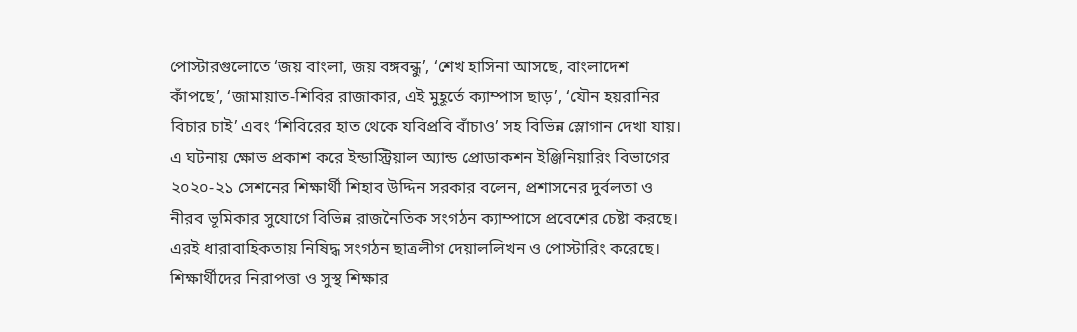পোস্টারগুলোতে ‘জয় বাংলা, জয় বঙ্গবন্ধু’, ‘শেখ হাসিনা আসছে, বাংলাদেশ কাঁপছে’, ‘জামায়াত-শিবির রাজাকার, এই মুহূর্তে ক্যাম্পাস ছাড়’, ‘যৌন হয়রানির বিচার চাই’ এবং ‘শিবিরের হাত থেকে যবিপ্রবি বাঁচাও’ সহ বিভিন্ন স্লোগান দেখা যায়।
এ ঘটনায় ক্ষোভ প্রকাশ করে ইন্ডাস্ট্রিয়াল অ্যান্ড প্রোডাকশন ইঞ্জিনিয়ারিং বিভাগের ২০২০-২১ সেশনের শিক্ষার্থী শিহাব উদ্দিন সরকার বলেন, প্রশাসনের দুর্বলতা ও নীরব ভূমিকার সুযোগে বিভিন্ন রাজনৈতিক সংগঠন ক্যাম্পাসে প্রবেশের চেষ্টা করছে। এরই ধারাবাহিকতায় নিষিদ্ধ সংগঠন ছাত্রলীগ দেয়াললিখন ও পোস্টারিং করেছে। শিক্ষার্থীদের নিরাপত্তা ও সুস্থ শিক্ষার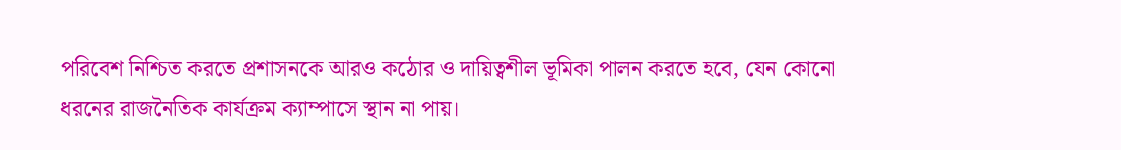পরিবেশ নিশ্চিত করতে প্রশাসনকে আরও কঠোর ও দায়িত্বশীল ভূমিকা পালন করতে হবে, যেন কোনো ধরনের রাজনৈতিক কার্যক্রম ক্যাম্পাসে স্থান না পায়।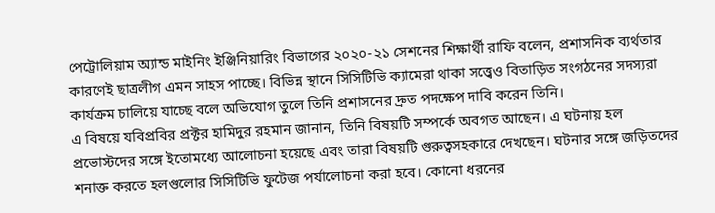পেট্রোলিয়াম অ্যান্ড মাইনিং ইঞ্জিনিয়ারিং বিভাগের ২০২০-২১ সেশনের শিক্ষার্থী রাফি বলেন, প্রশাসনিক ব্যর্থতার কারণেই ছাত্রলীগ এমন সাহস পাচ্ছে। বিভিন্ন স্থানে সিসিটিভি ক্যামেরা থাকা সত্ত্বেও বিতাড়িত সংগঠনের সদস্যরা কার্যক্রম চালিয়ে যাচ্ছে বলে অভিযোগ তুলে তিনি প্রশাসনের দ্রুত পদক্ষেপ দাবি করেন তিনি।
এ বিষয়ে যবিপ্রবির প্রক্টর হামিদুর রহমান জানান, তিনি বিষয়টি সম্পর্কে অবগত আছেন। এ ঘটনায় হল প্রভোস্টদের সঙ্গে ইতোমধ্যে আলোচনা হয়েছে এবং তারা বিষয়টি গুরুত্বসহকারে দেখছেন। ঘটনার সঙ্গে জড়িতদের শনাক্ত করতে হলগুলোর সিসিটিভি ফুটেজ পর্যালোচনা করা হবে। কোনো ধরনের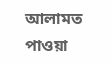আলামত পাওয়া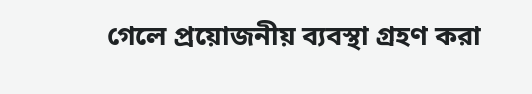গেলে প্রয়োজনীয় ব্যবস্থা গ্রহণ করা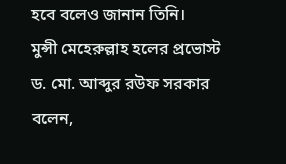হবে বলেও জানান তিনি।
মুন্সী মেহেরুল্লাহ হলের প্রভোস্ট ড. মো. আব্দুর রউফ সরকার বলেন,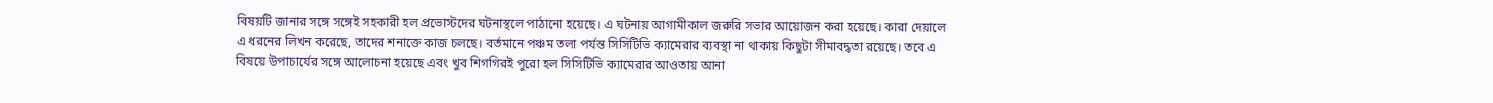বিষয়টি জানার সঙ্গে সঙ্গেই সহকারী হল প্রভোস্টদের ঘটনাস্থলে পাঠানো হয়েছে। এ ঘটনায় আগামীকাল জরুরি সভার আয়োজন করা হয়েছে। কারা দেয়ালে এ ধরনের লিখন করেছে, তাদের শনাক্তে কাজ চলছে। বর্তমানে পঞ্চম তলা পর্যন্ত সিসিটিভি ক্যামেরার ব্যবস্থা না থাকায় কিছুটা সীমাবদ্ধতা রয়েছে। তবে এ বিষয়ে উপাচার্যের সঙ্গে আলোচনা হয়েছে এবং খুব শিগগিরই পুরো হল সিসিটিভি ক্যামেরার আওতায় আনা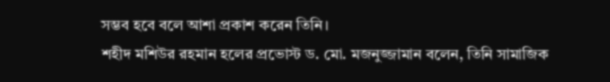সম্ভব হবে বলে আশা প্রকাশ করেন তিনি।
শহীদ মশিউর রহমান হলের প্রভোস্ট ড. মো. মজনুজ্জামান বলেন, তিনি সামাজিক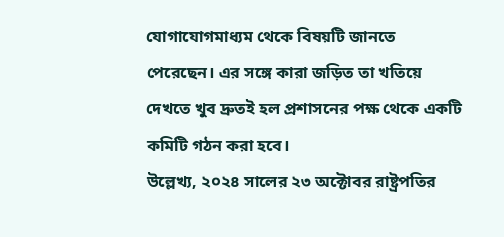যোগাযোগমাধ্যম থেকে বিষয়টি জানতে পেরেছেন। এর সঙ্গে কারা জড়িত তা খতিয়ে দেখতে খুব দ্রুতই হল প্রশাসনের পক্ষ থেকে একটি কমিটি গঠন করা হবে।
উল্লেখ্য, ২০২৪ সালের ২৩ অক্টোবর রাষ্ট্রপতির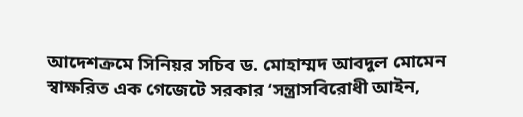আদেশক্রমে সিনিয়র সচিব ড. মোহাম্মদ আবদুল মোমেন স্বাক্ষরিত এক গেজেটে সরকার ‘সন্ত্রাসবিরোধী আইন,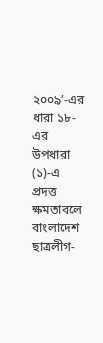২০০৯’-এর ধারা ১৮-এর উপধারা (১)-এ প্রদত্ত ক্ষমতাবলে বাংলাদেশ ছাত্রলীগ-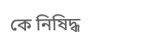কে নিষিদ্ধ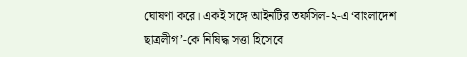ঘোষণা করে। একই সঙ্গে আইনটির তফসিল-২-এ ‘বাংলাদেশ ছাত্রলীগ’-কে নিষিদ্ধ সত্তা হিসেবে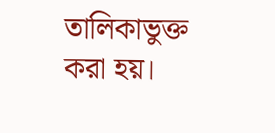তালিকাভুক্ত করা হয়।